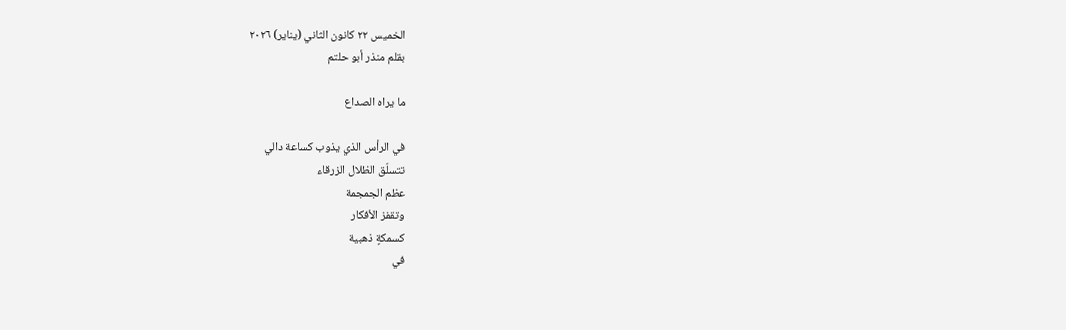الخميس ٢٢ كانون الثاني (يناير) ٢٠٢٦
بقلم منذر أبو حلتم

ما يراه الصداع

في الرأس الذي يذوب كساعة دالي
تتسلّق الظلال الزرقاء
عظم الجمجمة
وتقفز الأفكار
كسمكةٍ ذهبية
في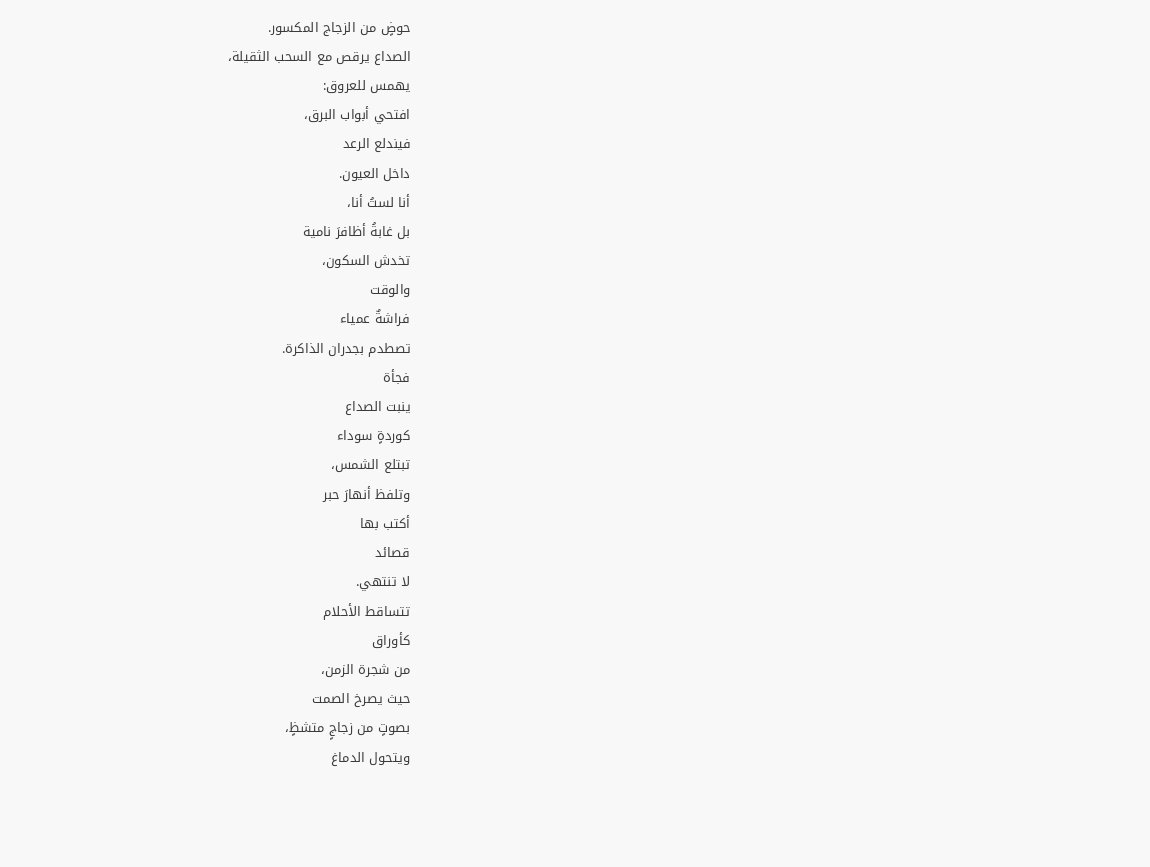حوضٍ من الزجاج المكسور.
الصداع يرقص مع السحب الثقيلة،
يهمس للعروق:
افتحي أبواب البرق،
فيندلع الرعد
داخل العيون.
أنا لستُ أنا،
بل غابةُ أظافرَ نامية
تخدش السكون،
والوقت
فراشةٌ عمياء
تصطدم بجدران الذاكرة.
فجأة
ينبت الصداع
كوردةٍ سوداء
تبتلع الشمس،
وتلفظ أنهارَ حبر
أكتب بها
قصائد
لا تنتهي.
تتساقط الأحلام
كأوراق
من شجرة الزمن،
حيث يصرخ الصمت
بصوتٍ من زجاجٍ متشظٍ،
ويتحول الدماغ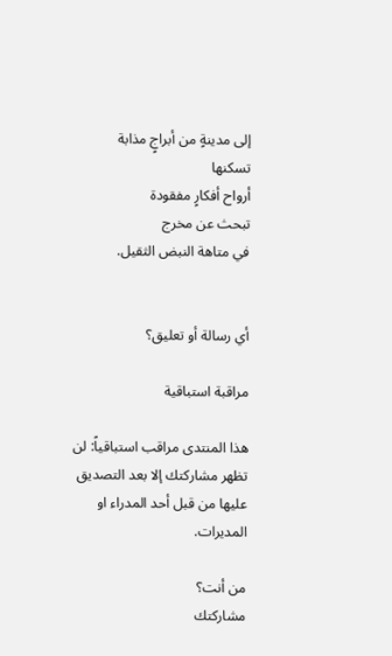إلى مدينةٍ من أبراجٍ مذابة
تسكنها
أرواح أفكارٍ مفقودة
تبحث عن مخرج
في متاهة النبض الثقيل.


أي رسالة أو تعليق؟

مراقبة استباقية

هذا المنتدى مراقب استباقياً: لن تظهر مشاركتك إلا بعد التصديق عليها من قبل أحد المدراء او المديرات.

من أنت؟
مشاركتك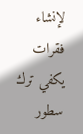لإنشاء فقرات يكفي ترك سطور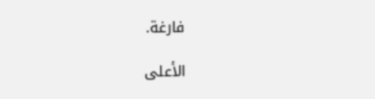فارغة.

الأعلى